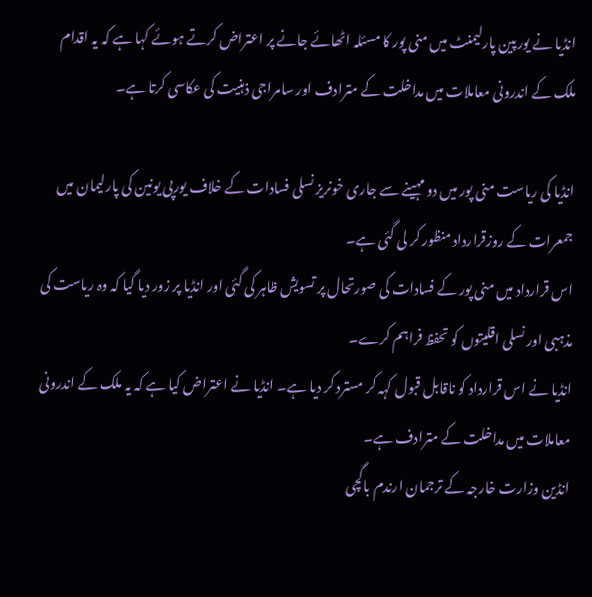انڈیا نے یورپین پارلیمنٹ میں منی پور کا مسئلہ اٹھائے جانے پر اعتراض کرتے ہوئے کہا ہے کہ یہ اقدام ملک کے اندرونی معاملات میں مداخلت کے مترادف اور سامراجی ذہنیت کی عکاسی کرتا ہے۔

انڈیا کی ریاست منی پور میں دو مہینے سے جاری خونریز نسلی فسادات کے خلاف یورپی یونین کی پارلیمان میں جمعرات کے روزقرارداد منظور کر لی گئی ہے۔
اس قرارداد میں منی پور کے فسادات کی صورتحال پر تسویش ظاہر کی گئی اور انڈیا پر زور دیا گیا کہ وہ ریاست کی مذہبی اور نسلی اقلیتوں کو تحفظ فراہم کرے۔
انڈیا نے اس قرارداد کو ناقابل قبول کہہ کر مسترد کر دیا ہے۔ انڈیا نے اعتراض کیا ہے کہ یہ ملک کے اندرونی معاملات میں مداخلت کے مترادف ہے۔
انڈین وزارت خارجہ کے ترجمان ارندم باگچی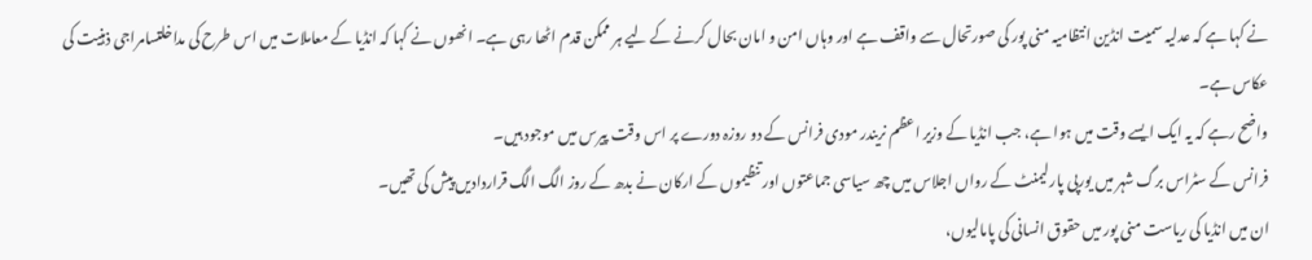نے کہا ہے کہ عدلیہ سمیت انڈین انتظامیہ منی پور کی صورتحال سے واقف ہے اور وہاں امن و امان بحال کرنے کے لیے ہر ممکن قدم اٹھا رہی ہے۔ انھوں نے کہا کہ انڈیا کے معاملات میں اس طرح کی مداخلتسامراجی ذہنیت کی عکاس ہے۔
واضح رہے کہ یہ ایک ایسے وقت میں ہوا ہے، جب انڈیا کے وزیر اعظم نریندر مودی فرانس کے دو روزہ دورے پر اس وقت پیرس میں موجود ہیں۔
فرانس کے سٹراس برگ شہر میں یورپی پارلیمنٹ کے رواں اجلاس میں چھ سیاسی جماعتوں اور تنظیموں کے ارکان نے بدھ کے روز الگ الگ قراردادیں پیش کی تھیں۔
ان میں انڈیا کی ریاست منی پور میں حقوق انسانی کی پامالیوں،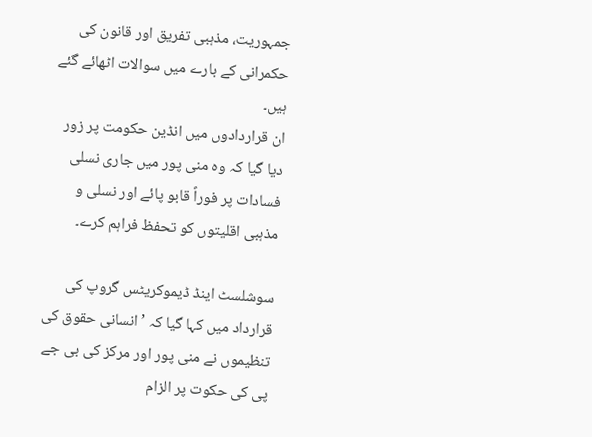جمہوریت، مذہبی تفریق اور قانون کی حکمرانی کے بارے میں سوالات اٹھائے گئے ہیں۔
ان قراردادوں میں انڈین حکومت پر زور دیا گیا کہ وہ منی پور میں جاری نسلی فسادات پر فوراً قابو پائے اور نسلی و مذہبی اقلیتوں کو تحفظ فراہم کرے۔

سوشلسٹ اینڈ ڈیموکریٹس گروپ کی قرارداد میں کہا گیا کہ ’انسانی حقوق کی تنظیموں نے منی پور اور مرکز کی بی جے پی کی حکوت پر الزام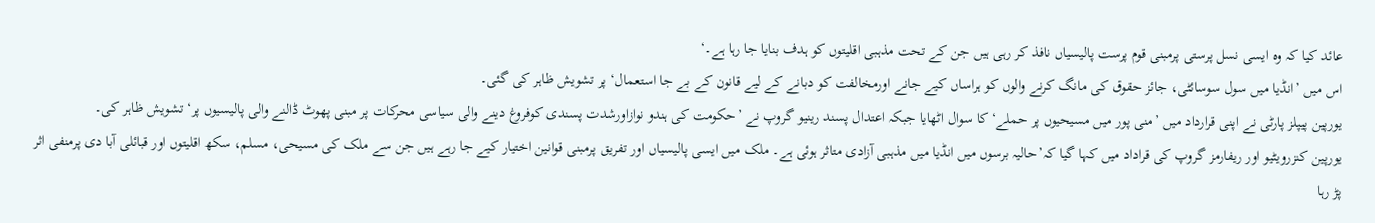عائد کیا کہ وہ ایسی نسل پرستی پرمبنی قوم پرست پالیسیاں نافذ کر رہی ہیں جن کے تحت مذہبی اقلیتوں کو ہدف بنایا جا رہا ہے۔‘
اس میں ’انڈیا میں سول سوسائٹی، جائز حقوق کی مانگ کرنے والوں کو ہراساں کیے جانے اورمخالفت کو دبانے کے لیے قانون کے بے جا استعمال‘ پر تشویش ظاہر کی گئی۔
یورپین پیپلز پارٹی نے اپنی قرارداد میں ’منی پور میں مسیحیوں پر حملے‘ کا سوال اٹھایا جبکہ اعتدال پسند رینیو گروپ نے ’حکومت کی ہندو نوازاورشدت پسندی کوفروغ دینے والی سیاسی محرکات پر مبنی پھوٹ ڈالنے والی پالیسیوں پر‘ تشویش ظاہر کی۔
یورپین کنزرویٹیو اور ریفارمز گروپ کی قراداد میں کہا گیا کہ’حالیہ برسوں میں انڈیا میں مذہبی آزادی متاثر ہوئی ہے۔ ملک میں ایسی پالیسیاں اور تفریق پرمبنی قوانین اختیار کیے جا رہے ہیں جن سے ملک کی مسیحی، مسلم، سکھ اقلیتوں اور قبائلی آبا دی پرمنفی اثر پڑ رہا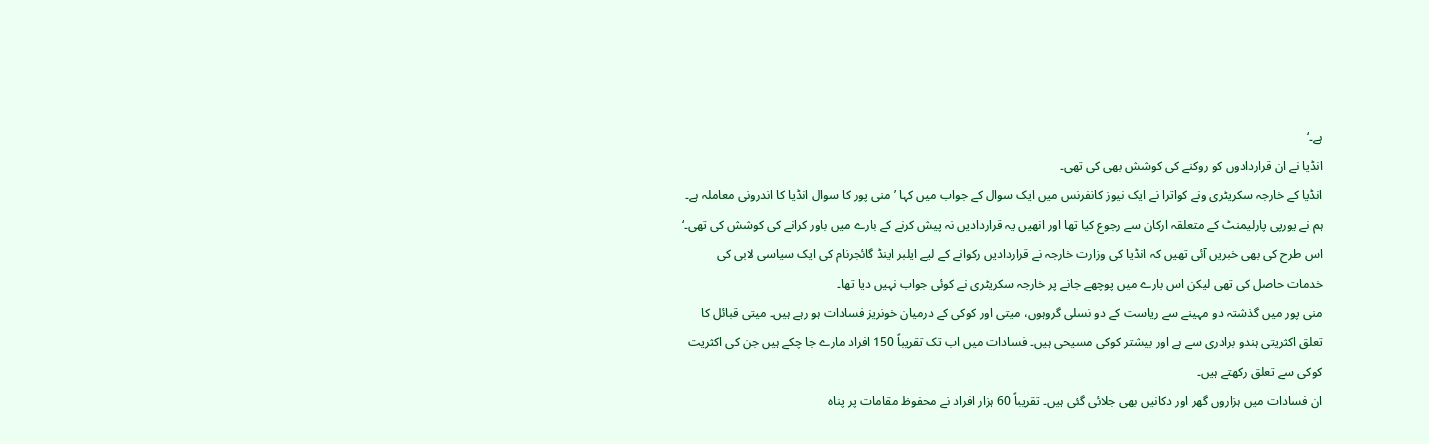ہے۔‘
انڈیا نے ان قراردادوں کو روکنے کی کوشش بھی کی تھی۔
انڈیا کے خارجہ سکریٹری ونے کواترا نے ایک نیوز کانفرنس میں ایک سوال کے جواب میں کہا ’منی پور کا سوال انڈیا کا اندرونی معاملہ ہے۔ ہم نے یورپی پارلیمنٹ کے متعلقہ ارکان سے رجوع کیا تھا اور انھیں یہ قراردادیں نہ پیش کرنے کے بارے میں باور کرانے کی کوشش کی تھی۔‘
اس طرح کی بھی خبریں آئی تھیں کہ انڈیا کی وزارت خارجہ نے قراردادیں رکوانے کے لیے ایلبر اینڈ گائجرنام کی ایک سیاسی لابی کی خدمات حاصل کی تھی لیکن اس بارے میں پوچھے جانے پر خارجہ سکریٹری نے کوئی جواب نہیں دیا تھا۔
منی پور میں گذشتہ دو مہینے سے ریاست کے دو نسلی گروہوں، میتی اور کوکی کے درمیان خونریز فسادات ہو رہے ہیں۔ میتی قبائل کا تعلق اکثریتی ہندو برادری سے ہے اور بیشتر کوکی مسیحی ہیں۔ فسادات میں اب تک تقریباً 150 افراد مارے جا چکے ہیں جن کی اکثریت کوکی سے تعلق رکھتے ہیں۔
ان فسادات میں ہزاروں گھر اور دکانیں بھی جلائی گئی ہیں۔ تقریباً 60 ہزار افراد نے محفوظ مقامات پر پناہ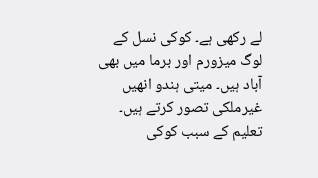لے رکھی ہے۔ کوکی نسل کے لوگ میزورم اور برما میں بھی آباد ہیں۔ میتی ہندو انھیں غیرملکی تصور کرتے ہیں۔
تعلیم کے سبب کوکی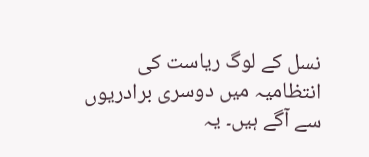نسل کے لوگ ریاست کی انتظامیہ میں دوسری برادریوں سے آگے ہیں۔ یہ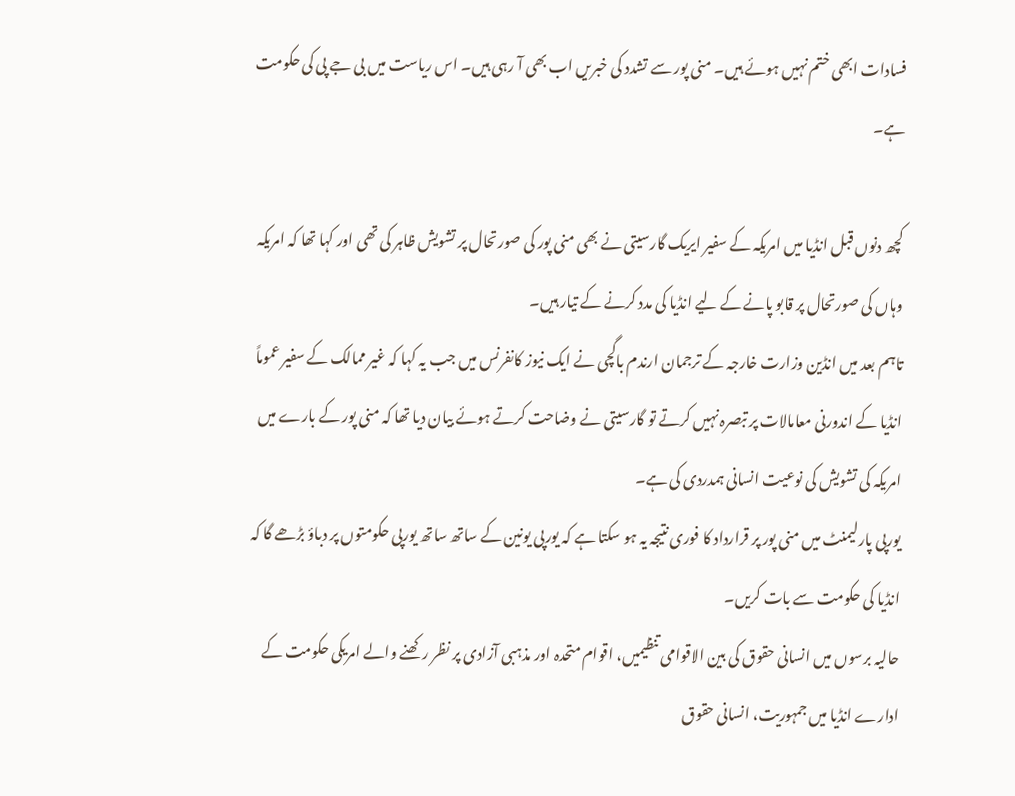فسادات ابھی ختم نہیں ہوئے ہیں۔ منی پور سے تشدد کی خبریں اب بھی آ رہی ہیں۔ اس ریاست میں بی جے پی کی حکومت ہے۔

کچھ دنوں قبل انڈیا میں امریکہ کے سفیر ایریک گارسیتی نے بھی منی پور کی صورتحال پر تشویش ظاہر کی تھی اور کہا تھا کہ امریکہ وہاں کی صورتحال پر قابو پانے کے لیے انڈیا کی مدد کرنے کے تیار ہیں۔
تاہم بعد میں انڈین وزارت خارجہ کے ترجمان ارندم باگچی نے ایک نیوز کانفرنس میں جب یہ کہا کہ غیر ممالک کے سفیر عموماً انڈیا کے اندورنی معامالات پر تبصرہ نہیں کرتے تو گارسیتی نے وضاحت کرتے ہوئے بیان دیا تھا کہ منی پور کے بارے میں امریکہ کی تشویش کی نوعیت انسانی ہمدردی کی ہے۔
یورپی پارلیمنٹ میں منی پور پر قرارداد کا فوری نتیجہ یہ ہو سکتا ہے کہ یورپی یونین کے ساتھ ساتھ یورپی حکومتوں پر دباؤ بڑھے گا کہ انڈیا کی حکومت سے بات کریں۔
حالیہ برسوں میں انسانی حقوق کی بین الاقوامی تنظیمیں، اقوام متحدہ اور مذہبی آزادی پر نظر رکھنے والے امریکی حکومت کے ادارے انڈیا میں جمہوریت، انسانی حقوق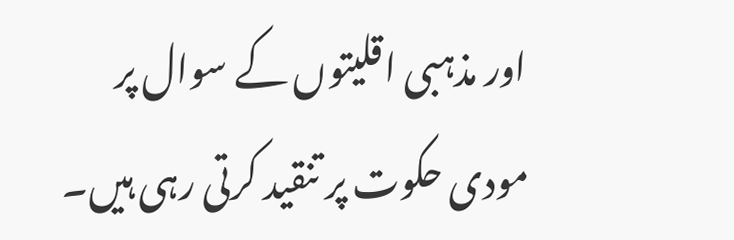اور مذہبی اقلیتوں کے سوال پر مودی حکوت پر تنقید کرتی رہی ہیں۔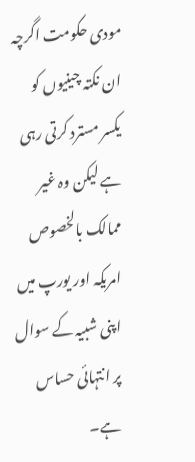مودی حکومت اگرچہ ان نکتہ چینیوں کو یکسر مسترد کرتی رہی ہے لیکن وہ غیر ممالک بالخصوص امریکہ اور یورپ میں اپنی شبیہ کے سوال پر انتہائی حساس ہے۔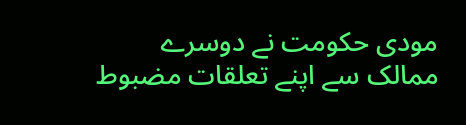مودی حکومت نے دوسرے ممالک سے اپنے تعلقات مضبوط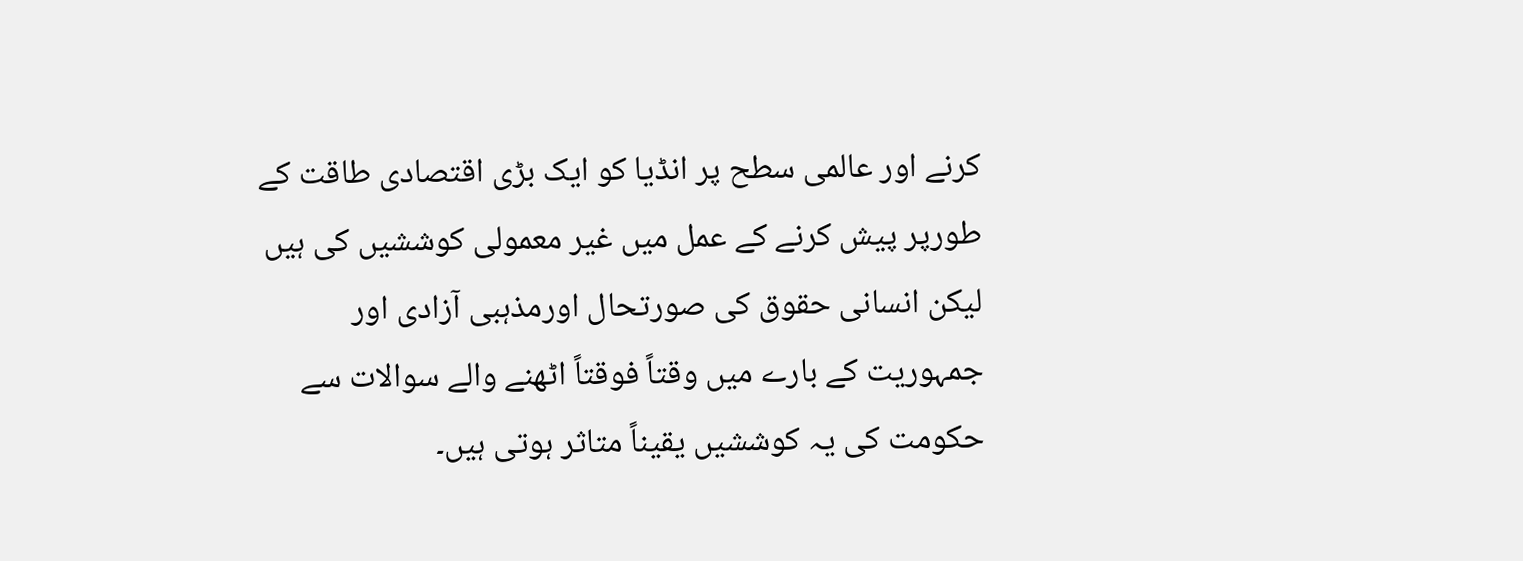کرنے اور عالمی سطح پر انڈیا کو ایک بڑی اقتصادی طاقت کے طورپر پیش کرنے کے عمل میں غیر معمولی کوششیں کی ہیں لیکن انسانی حقوق کی صورتحال اورمذہبی آزادی اور جمہوریت کے بارے میں وقتاً فوقتاً اٹھنے والے سوالات سے حکومت کی یہ کوششیں یقیناً متاثر ہوتی ہیں۔